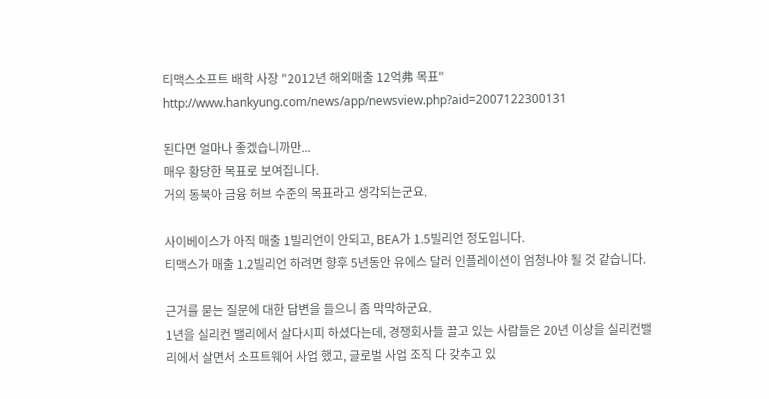티맥스소프트 배학 사장 "2012년 해외매출 12억弗 목표"
http://www.hankyung.com/news/app/newsview.php?aid=2007122300131

된다면 얼마나 좋겠습니까만...
매우 황당한 목표로 보여집니다.
거의 동북아 금융 허브 수준의 목표라고 생각되는군요.

사이베이스가 아직 매출 1빌리언이 안되고, BEA가 1.5빌리언 정도입니다.
티맥스가 매출 1.2빌리언 하려면 향후 5년동안 유에스 달러 인플레이션이 엄청나야 될 것 같습니다.

근거를 묻는 질문에 대한 답변을 들으니 좀 막막하군요.
1년을 실리컨 밸리에서 살다시피 하셨다는데, 경쟁회사들 끌고 있는 사람들은 20년 이상을 실리컨밸리에서 살면서 소프트웨어 사업 했고, 글로벌 사업 조직 다 갖추고 있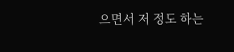으면서 저 정도 하는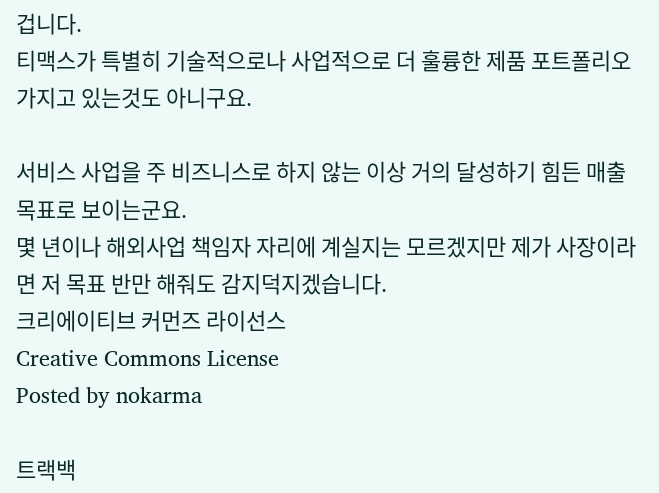겁니다.
티맥스가 특별히 기술적으로나 사업적으로 더 훌륭한 제품 포트폴리오 가지고 있는것도 아니구요.

서비스 사업을 주 비즈니스로 하지 않는 이상 거의 달성하기 힘든 매출 목표로 보이는군요.
몇 년이나 해외사업 책임자 자리에 계실지는 모르겠지만 제가 사장이라면 저 목표 반만 해줘도 감지덕지겠습니다.
크리에이티브 커먼즈 라이선스
Creative Commons License
Posted by nokarma

트랙백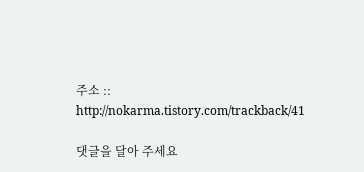주소 :: http://nokarma.tistory.com/trackback/41

댓글을 달아 주세요